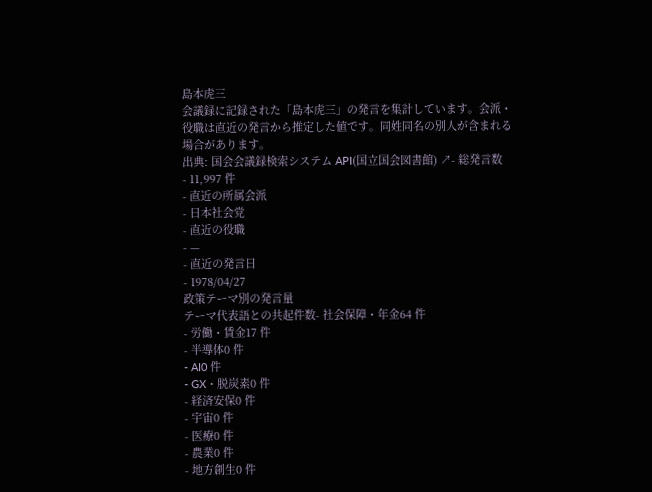島本虎三
会議録に記録された「島本虎三」の発言を集計しています。会派・役職は直近の発言から推定した値です。同姓同名の別人が含まれる場合があります。
出典: 国会会議録検索システム API(国立国会図書館) ↗- 総発言数
- 11,997 件
- 直近の所属会派
- 日本社会党
- 直近の役職
- —
- 直近の発言日
- 1978/04/27
政策テーマ別の発言量
テーマ代表語との共起件数- 社会保障・年金64 件
- 労働・賃金17 件
- 半導体0 件
- AI0 件
- GX・脱炭素0 件
- 経済安保0 件
- 宇宙0 件
- 医療0 件
- 農業0 件
- 地方創生0 件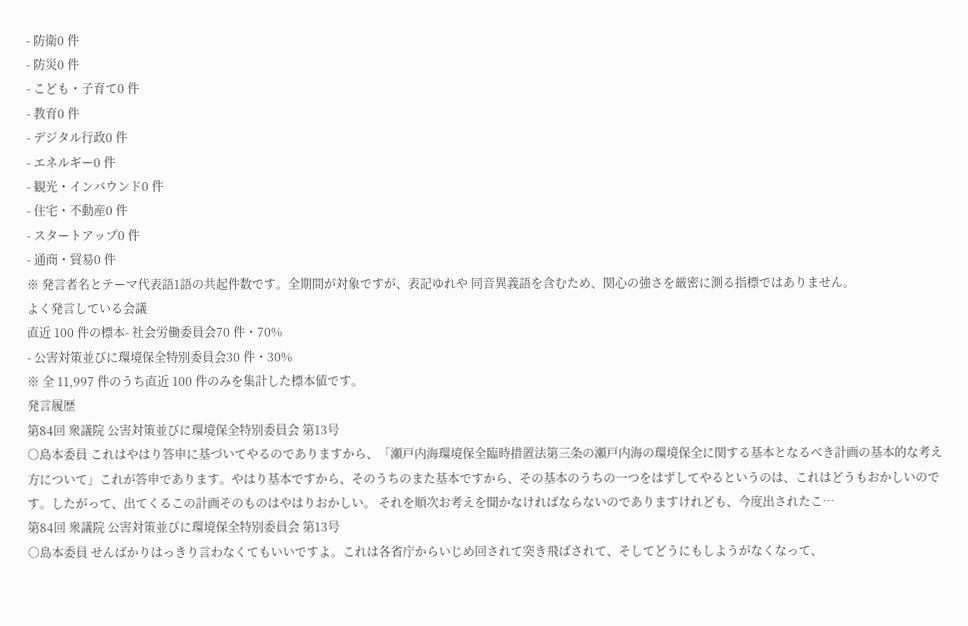- 防衛0 件
- 防災0 件
- こども・子育て0 件
- 教育0 件
- デジタル行政0 件
- エネルギー0 件
- 観光・インバウンド0 件
- 住宅・不動産0 件
- スタートアップ0 件
- 通商・貿易0 件
※ 発言者名とテーマ代表語1語の共起件数です。全期間が対象ですが、表記ゆれや 同音異義語を含むため、関心の強さを厳密に測る指標ではありません。
よく発言している会議
直近 100 件の標本- 社会労働委員会70 件・70%
- 公害対策並びに環境保全特別委員会30 件・30%
※ 全 11,997 件のうち直近 100 件のみを集計した標本値です。
発言履歴
第84回 衆議院 公害対策並びに環境保全特別委員会 第13号
○島本委員 これはやはり答申に基づいてやるのでありますから、「瀬戸内海環境保全臨時措置法第三条の瀬戸内海の環境保全に関する基本となるべき計画の基本的な考え方について」これが答申であります。やはり基本ですから、そのうちのまた基本ですから、その基本のうちの一つをはずしてやるというのは、これはどうもおかしいのです。したがって、出てくるこの計画そのものはやはりおかしい。 それを順次お考えを聞かなければならないのでありますけれども、今度出されたこ…
第84回 衆議院 公害対策並びに環境保全特別委員会 第13号
○島本委員 せんばかりはっきり言わなくてもいいですよ。これは各省庁からいじめ回されて突き飛ばされて、そしてどうにもしようがなくなって、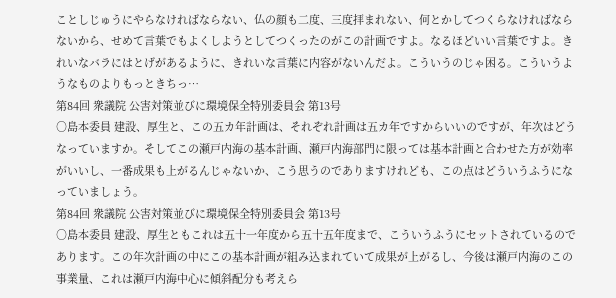ことしじゅうにやらなければならない、仏の顔も二度、三度拝まれない、何とかしてつくらなければならないから、せめて言葉でもよくしようとしてつくったのがこの計画ですよ。なるほどいい言葉ですよ。きれいなバラにはとげがあるように、きれいな言葉に内容がないんだよ。こういうのじゃ困る。こういうようなものよりもっときちっ…
第84回 衆議院 公害対策並びに環境保全特別委員会 第13号
○島本委員 建設、厚生と、この五カ年計画は、それぞれ計画は五カ年ですからいいのですが、年次はどうなっていますか。そしてこの瀬戸内海の基本計画、瀬戸内海部門に限っては基本計画と合わせた方が効率がいいし、一番成果も上がるんじゃないか、こう思うのでありますけれども、この点はどういうふうになっていましょう。
第84回 衆議院 公害対策並びに環境保全特別委員会 第13号
○島本委員 建設、厚生ともこれは五十一年度から五十五年度まで、こういうふうにセットされているのであります。この年次計画の中にこの基本計画が組み込まれていて成果が上がるし、今後は瀬戸内海のこの事業量、これは瀬戸内海中心に傾斜配分も考えら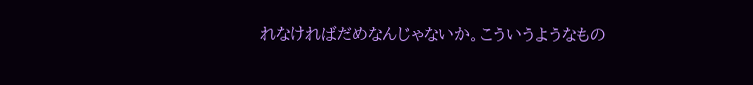れなければだめなんじゃないか。こういうようなもの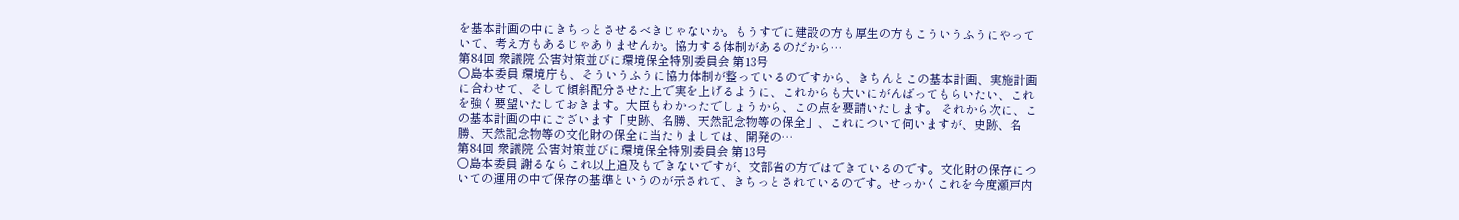を基本計画の中にきちっとさせるべきじゃないか。もうすでに建設の方も厚生の方もこういうふうにやっていて、考え方もあるじゃありませんか。協力する体制があるのだから…
第84回 衆議院 公害対策並びに環境保全特別委員会 第13号
○島本委員 環境庁も、そういうふうに協力体制が整っているのですから、きちんとこの基本計画、実施計画に合わせて、そして傾斜配分させた上で実を上げるように、これからも大いにがんばってもらいたい、これを強く要望いたしておきます。大臣もわかったでしょうから、この点を要請いたします。 それから次に、この基本計画の中にございます「史跡、名勝、天然記念物等の保全」、これについて伺いますが、史跡、名勝、天然記念物等の文化財の保全に当たりましては、開発の…
第84回 衆議院 公害対策並びに環境保全特別委員会 第13号
○島本委員 謝るならこれ以上追及もできないですが、文部省の方ではできているのです。文化財の保存についての運用の中で保存の基準というのが示されて、きちっとされているのです。せっかくこれを今度瀬戸内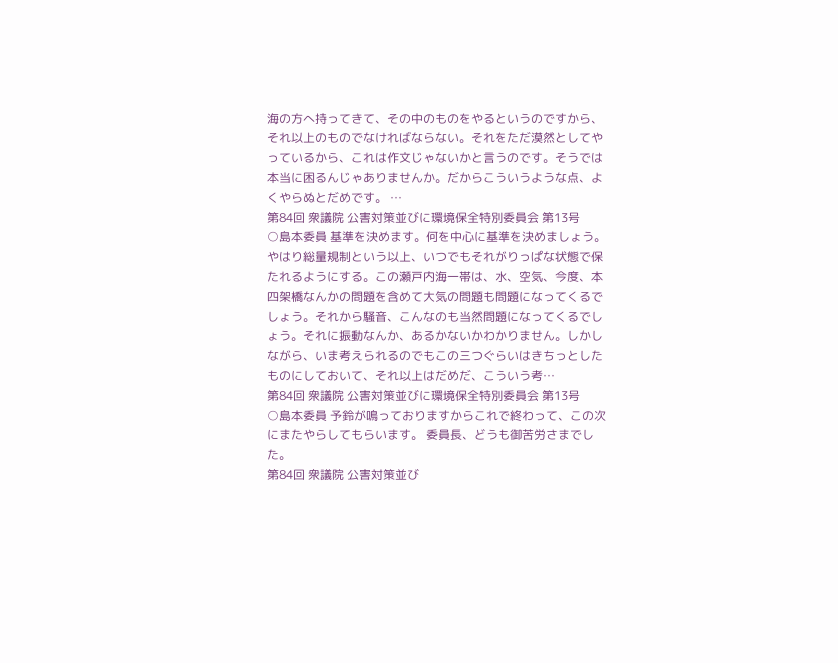海の方へ持ってきて、その中のものをやるというのですから、それ以上のものでなければならない。それをただ漠然としてやっているから、これは作文じゃないかと言うのです。そうでは本当に困るんじゃありませんか。だからこういうような点、よくやらぬとだめです。 …
第84回 衆議院 公害対策並びに環境保全特別委員会 第13号
○島本委員 基準を決めます。何を中心に基準を決めましょう。やはり総量規制という以上、いつでもそれがりっぱな状態で保たれるようにする。この瀬戸内海一帯は、水、空気、今度、本四架橋なんかの問題を含めて大気の問題も問題になってくるでしょう。それから騒音、こんなのも当然問題になってくるでしょう。それに振動なんか、あるかないかわかりません。しかしながら、いま考えられるのでもこの三つぐらいはきちっとしたものにしておいて、それ以上はだめだ、こういう考…
第84回 衆議院 公害対策並びに環境保全特別委員会 第13号
○島本委員 予鈴が鳴っておりますからこれで終わって、この次にまたやらしてもらいます。 委員長、どうも御苦労さまでした。
第84回 衆議院 公害対策並び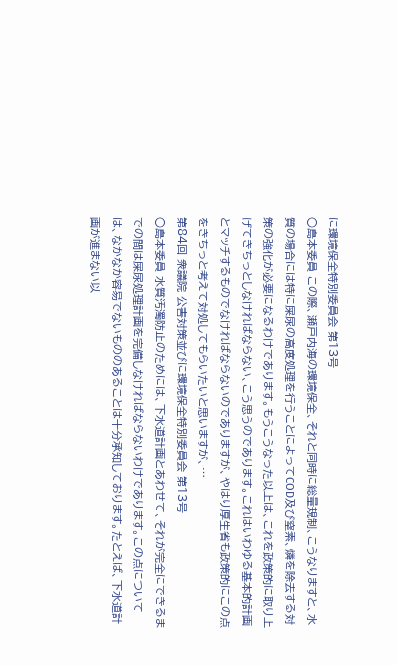に環境保全特別委員会 第13号
○島本委員 この際、瀬戸内海の環境保全、それと同時に総量規制、こうなりますと、水質の場合には特に屎尿の高度処理を行うことによってCOD及び窒素、燐を除去する対策の強化が必要になるわけであります。もうこうなった以上は、これを政策的に取り上げてきちっとしなければならない、こう思うのであります。これはいわゆる基本的計画とマッチするものでなければならないのでありますが、やはり厚生省も政策的にこの点をきちっと考えて対処してもらいたいと思いますが、…
第84回 衆議院 公害対策並びに環境保全特別委員会 第13号
○島本委員 水質汚濁防止のためには、下水道計画とあわせて、それが完全にできるまでの間は屎尿処理計画を完備しなければならないわけであります。この点については、なかなか容易でないもののあることは十分承知しております。たとえば、下水道計画が進まない以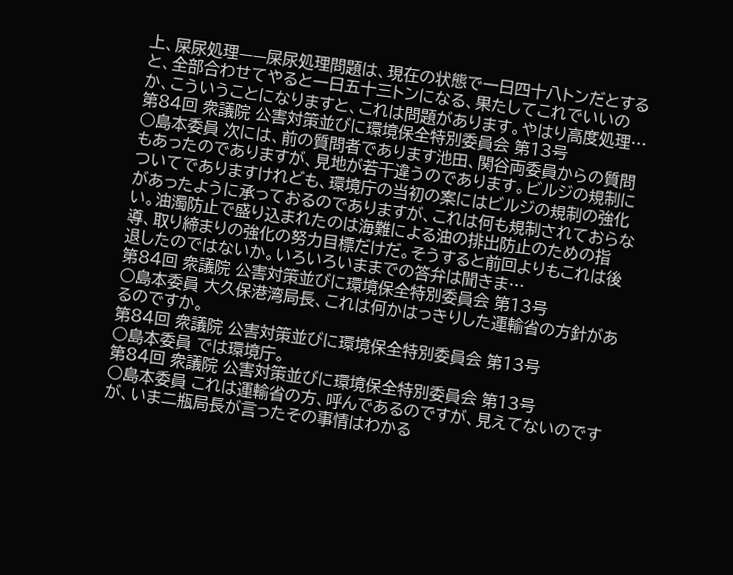上、屎尿処理——屎尿処理問題は、現在の状態で一日四十八トンだとすると、全部合わせてやると一日五十三トンになる、果たしてこれでいいのか、こういうことになりますと、これは問題があります。やはり高度処理…
第84回 衆議院 公害対策並びに環境保全特別委員会 第13号
○島本委員 次には、前の質問者であります池田、関谷両委員からの質問もあったのでありますが、見地が若干違うのであります。ビルジの規制についてでありますけれども、環境庁の当初の案にはビルジの規制の強化があったように承っておるのでありますが、これは何も規制されておらない。油濁防止で盛り込まれたのは海難による油の排出防止のための指導、取り締まりの強化の努力目標だけだ。そうすると前回よりもこれは後退したのではないか。いろいろいままでの答弁は聞きま…
第84回 衆議院 公害対策並びに環境保全特別委員会 第13号
○島本委員 大久保港湾局長、これは何かはっきりした運輸省の方針があるのですか。
第84回 衆議院 公害対策並びに環境保全特別委員会 第13号
○島本委員 では環境庁。
第84回 衆議院 公害対策並びに環境保全特別委員会 第13号
○島本委員 これは運輸省の方、呼んであるのですが、見えてないのですが、いま二瓶局長が言ったその事情はわかる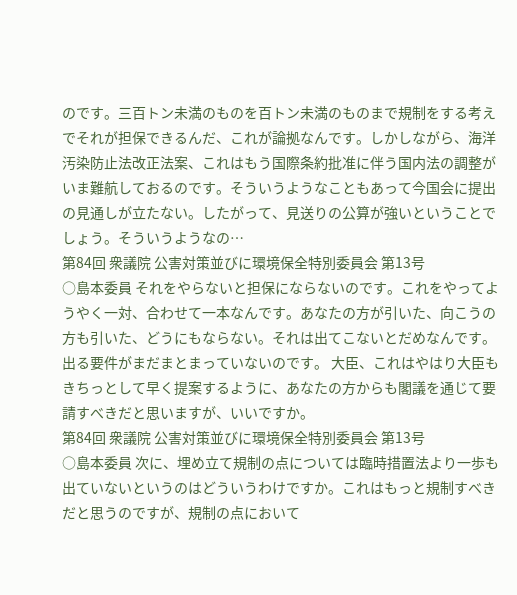のです。三百トン未満のものを百トン未満のものまで規制をする考えでそれが担保できるんだ、これが論拠なんです。しかしながら、海洋汚染防止法改正法案、これはもう国際条約批准に伴う国内法の調整がいま難航しておるのです。そういうようなこともあって今国会に提出の見通しが立たない。したがって、見送りの公算が強いということでしょう。そういうようなの…
第84回 衆議院 公害対策並びに環境保全特別委員会 第13号
○島本委員 それをやらないと担保にならないのです。これをやってようやく一対、合わせて一本なんです。あなたの方が引いた、向こうの方も引いた、どうにもならない。それは出てこないとだめなんです。出る要件がまだまとまっていないのです。 大臣、これはやはり大臣もきちっとして早く提案するように、あなたの方からも閣議を通じて要請すべきだと思いますが、いいですか。
第84回 衆議院 公害対策並びに環境保全特別委員会 第13号
○島本委員 次に、埋め立て規制の点については臨時措置法より一歩も出ていないというのはどういうわけですか。これはもっと規制すべきだと思うのですが、規制の点において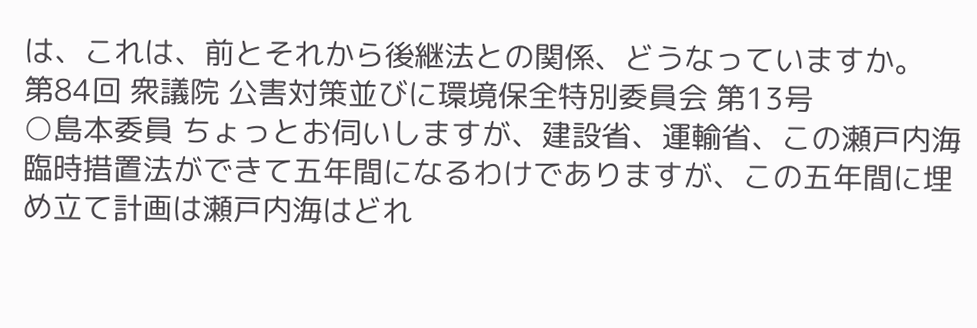は、これは、前とそれから後継法との関係、どうなっていますか。
第84回 衆議院 公害対策並びに環境保全特別委員会 第13号
○島本委員 ちょっとお伺いしますが、建設省、運輸省、この瀬戸内海臨時措置法ができて五年間になるわけでありますが、この五年間に埋め立て計画は瀬戸内海はどれ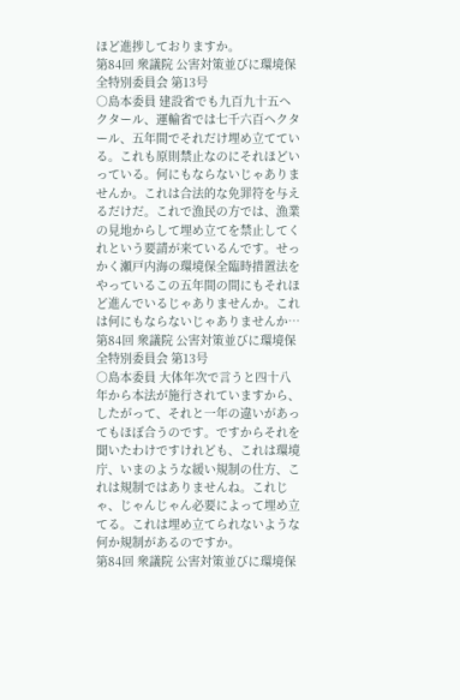ほど進捗しておりますか。
第84回 衆議院 公害対策並びに環境保全特別委員会 第13号
○島本委員 建設省でも九百九十五ヘクタール、運輸省では七千六百ヘクタール、五年間でそれだけ埋め立てている。これも原則禁止なのにそれほどいっている。何にもならないじゃありませんか。これは合法的な免罪符を与えるだけだ。これで漁民の方では、漁業の見地からして埋め立てを禁止してくれという要請が来ているんです。せっかく瀬戸内海の環境保全臨時措置法をやっているこの五年間の間にもそれほど進んでいるじゃありませんか。これは何にもならないじゃありませんか…
第84回 衆議院 公害対策並びに環境保全特別委員会 第13号
○島本委員 大体年次で言うと四十八年から本法が施行されていますから、したがって、それと一年の違いがあってもほぼ合うのです。ですからそれを聞いたわけですけれども、これは環境庁、いまのような緩い規制の仕方、これは規制ではありませんね。これじゃ、じゃんじゃん必要によって埋め立てる。これは埋め立てられないような何か規制があるのですか。
第84回 衆議院 公害対策並びに環境保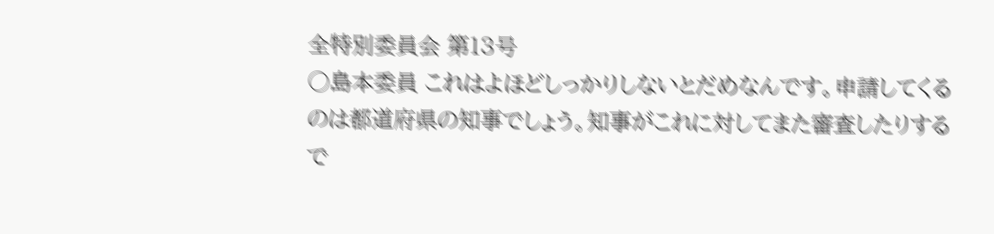全特別委員会 第13号
○島本委員 これはよほどしっかりしないとだめなんです。申請してくるのは都道府県の知事でしょう。知事がこれに対してまた審査したりするで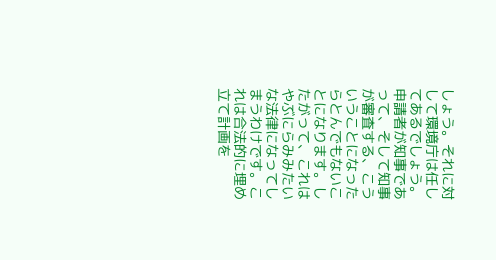しょう。それに対して環境庁は任してあるでしょう。申請者が知事であって、そして知事が審査する、こういうことになったらとんでもないことになります。したがって、これはやぶにらみみたいな法律になってしまうわけです。これは合法的に埋め立て計画を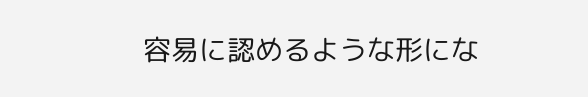容易に認めるような形にな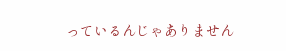っているんじゃありません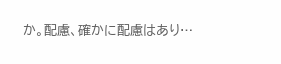か。配慮、確かに配慮はあり…